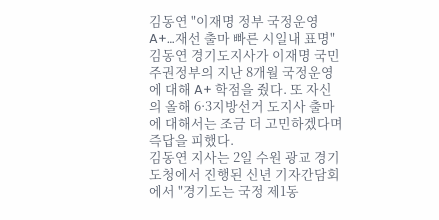김동연 "이재명 정부 국정운영 A+…재선 출마 빠른 시일내 표명"
김동연 경기도지사가 이재명 국민주권정부의 지난 8개월 국정운영에 대해 A+ 학점을 줬다. 또 자신의 올해 6·3지방선거 도지사 출마에 대해서는 조금 더 고민하겠다며 즉답을 피했다.
김동연 지사는 2일 수원 광교 경기도청에서 진행된 신년 기자간담회에서 "경기도는 국정 제1동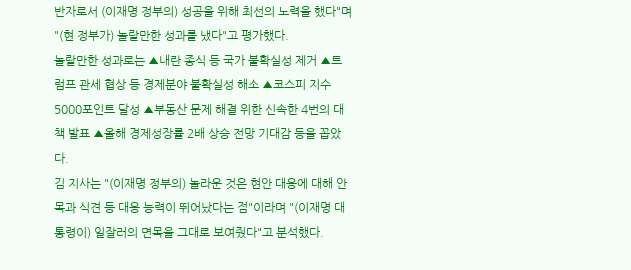반자로서 (이재명 정부의) 성공을 위해 최선의 노력을 했다"며 "(현 정부가) 놀랄만한 성과를 냈다"고 평가했다.
놀랄만한 성과로는 ▲내란 종식 등 국가 불확실성 제거 ▲트럼프 관세 협상 등 경제분야 불확실성 해소 ▲코스피 지수 5000포인트 달성 ▲부동산 문제 해결 위한 신속한 4번의 대책 발표 ▲올해 경제성장률 2배 상승 전망 기대감 등을 꼽았다.
김 지사는 "(이재명 정부의) 놀라운 것은 현안 대응에 대해 안목과 식견 등 대응 능력이 뛰어났다는 점"이라며 "(이재명 대통령이) 일잘러의 면목을 그대로 보여줬다"고 분석했다.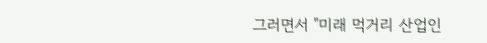그러면서 "미래 먹거리 산업인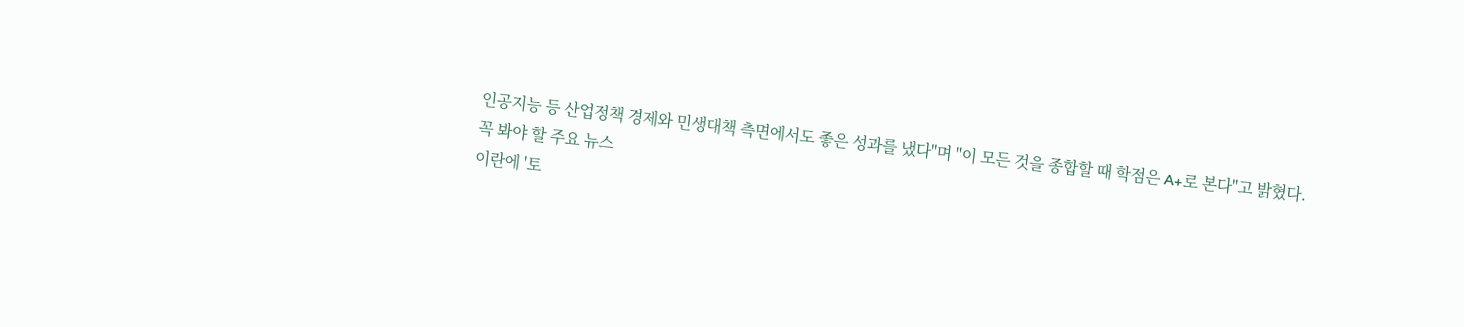인공지능 등 산업정책 경제와 민생대책 측면에서도 좋은 성과를 냈다"며 "이 모든 것을 종합할 때 학점은 A+로 본다"고 밝혔다.
꼭 봐야 할 주요 뉴스
이란에 '토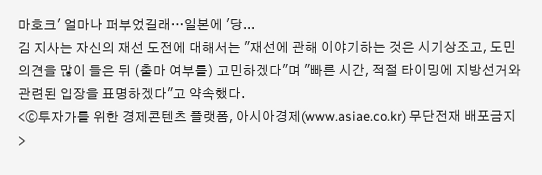마호크' 얼마나 퍼부었길래…일본에 '당...
김 지사는 자신의 재선 도전에 대해서는 "재선에 관해 이야기하는 것은 시기상조고, 도민 의견을 많이 들은 뒤 (출마 여부를) 고민하겠다"며 "빠른 시간, 적절 타이밍에 지방선거와 관련된 입장을 표명하겠다"고 약속했다.
<ⓒ투자가를 위한 경제콘텐츠 플랫폼, 아시아경제(www.asiae.co.kr) 무단전재 배포금지>